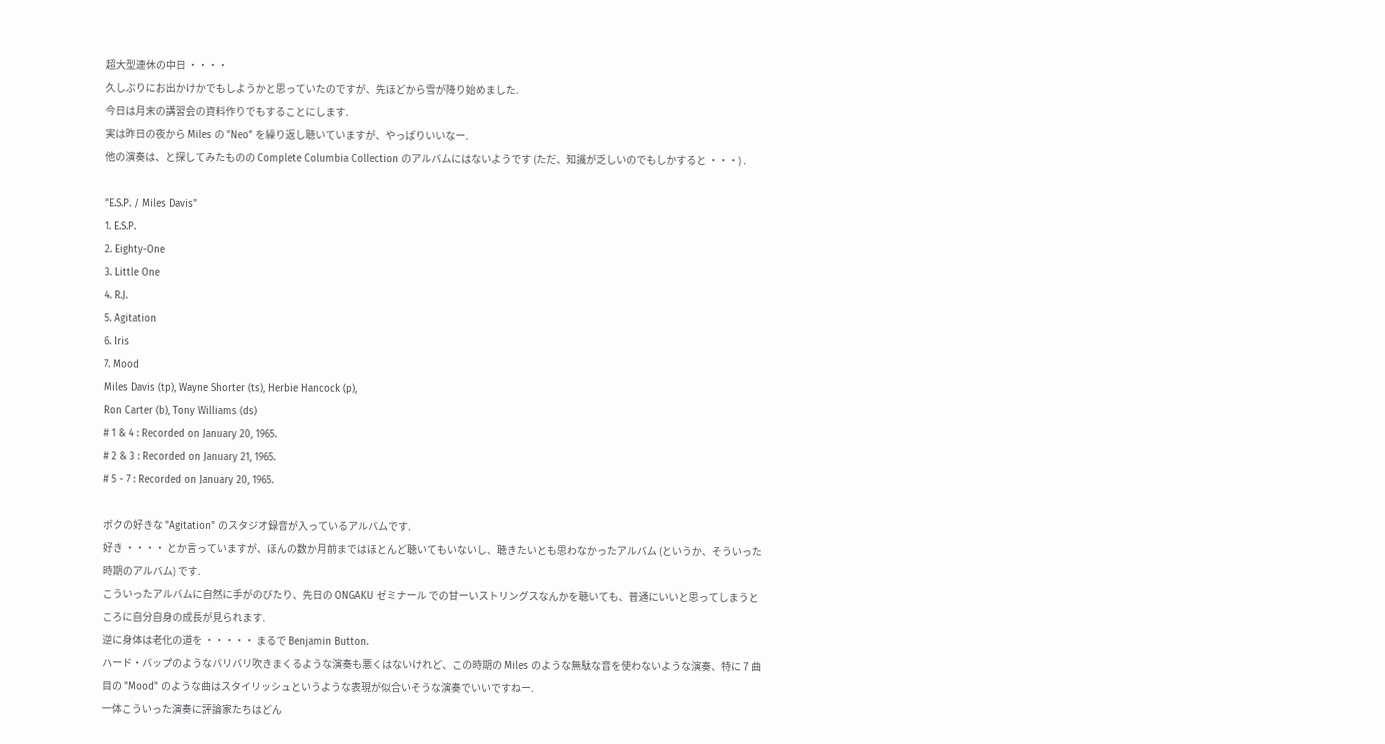超大型連休の中日 ・・・・
久しぶりにお出かけかでもしようかと思っていたのですが、先ほどから雪が降り始めました.
今日は月末の講習会の資料作りでもすることにします.
実は昨日の夜から Miles の "Neo" を繰り返し聴いていますが、やっぱりいいなー.
他の演奏は、と探してみたものの Complete Columbia Collection のアルバムにはないようです (ただ、知識が乏しいのでもしかすると ・・・) .

"E.S.P. / Miles Davis"
1. E.S.P.
2. Eighty-One
3. Little One
4. R.J.
5. Agitation
6. Iris
7. Mood
Miles Davis (tp), Wayne Shorter (ts), Herbie Hancock (p),
Ron Carter (b), Tony Williams (ds)
# 1 & 4 : Recorded on January 20, 1965.
# 2 & 3 : Recorded on January 21, 1965.
# 5 - 7 : Recorded on January 20, 1965.

ボクの好きな "Agitation" のスタジオ録音が入っているアルバムです.
好き ・・・・ とか言っていますが、ほんの数か月前まではほとんど聴いてもいないし、聴きたいとも思わなかったアルバム (というか、そういった時期のアルバム) です.
こういったアルバムに自然に手がのびたり、先日の ONGAKU ゼミナール での甘ーいストリングスなんかを聴いても、普通にいいと思ってしまうところに自分自身の成長が見られます.
逆に身体は老化の道を ・・・・・ まるで Benjamin Button.
ハード・バップのようなバリバリ吹きまくるような演奏も悪くはないけれど、この時期の Miles のような無駄な音を使わないような演奏、特に 7 曲目の "Mood" のような曲はスタイリッシュというような表現が似合いそうな演奏でいいですねー.
一体こういった演奏に評論家たちはどん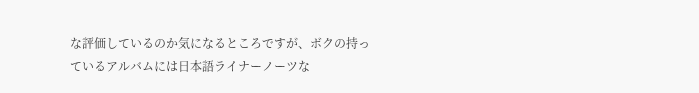な評価しているのか気になるところですが、ボクの持っているアルバムには日本語ライナーノーツな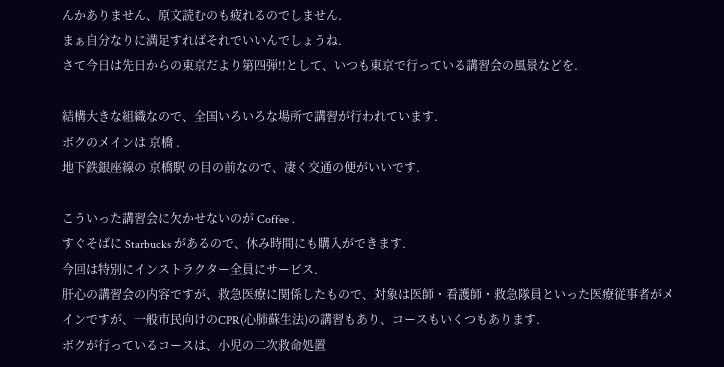んかありません、原文読むのも疲れるのでしません.
まぁ自分なりに満足すればそれでいいんでしょうね.
さて今日は先日からの東京だより第四弾!!として、いつも東京で行っている講習会の風景などを.

結構大きな組織なので、全国いろいろな場所で講習が行われています.
ボクのメインは 京橋 .
地下鉄銀座線の 京橋駅 の目の前なので、凄く交通の便がいいです.

こういった講習会に欠かせないのが Coffee .
すぐそばに Starbucks があるので、休み時間にも購入ができます.
今回は特別にインストラクター全員にサービス.
肝心の講習会の内容ですが、救急医療に関係したもので、対象は医師・看護師・救急隊員といった医療従事者がメインですが、一般市民向けのCPR(心肺蘇生法)の講習もあり、コースもいくつもあります.
ボクが行っているコースは、小児の二次救命処置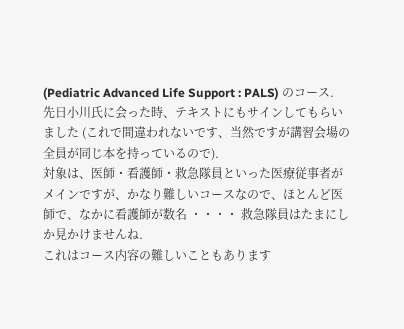(Pediatric Advanced Life Support : PALS) のコース.
先日小川氏に会った時、テキストにもサインしてもらいました (これで間違われないです、当然ですが講習会場の全員が同じ本を持っているので).
対象は、医師・看護師・救急隊員といった医療従事者がメインですが、かなり難しいコースなので、ほとんど医師で、なかに看護師が数名 ・・・・ 救急隊員はたまにしか見かけませんね.
これはコース内容の難しいこともあります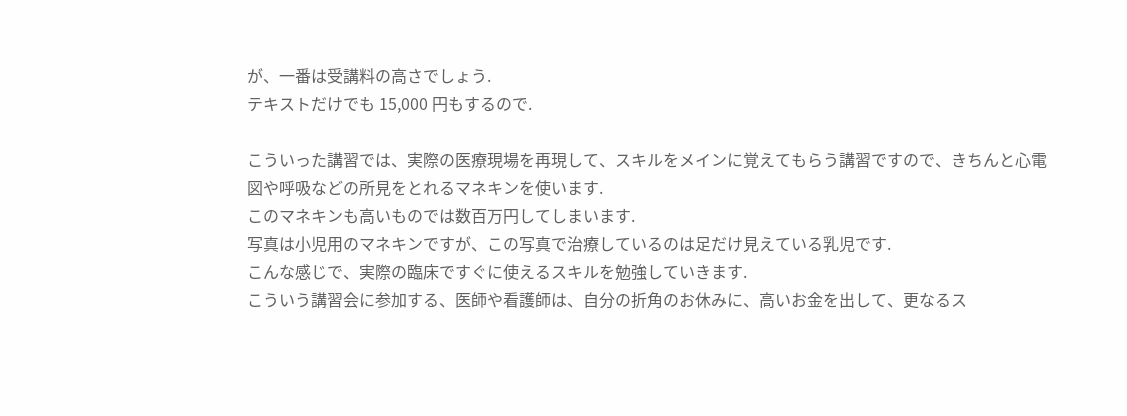が、一番は受講料の高さでしょう.
テキストだけでも 15,000 円もするので.

こういった講習では、実際の医療現場を再現して、スキルをメインに覚えてもらう講習ですので、きちんと心電図や呼吸などの所見をとれるマネキンを使います.
このマネキンも高いものでは数百万円してしまいます.
写真は小児用のマネキンですが、この写真で治療しているのは足だけ見えている乳児です.
こんな感じで、実際の臨床ですぐに使えるスキルを勉強していきます.
こういう講習会に参加する、医師や看護師は、自分の折角のお休みに、高いお金を出して、更なるス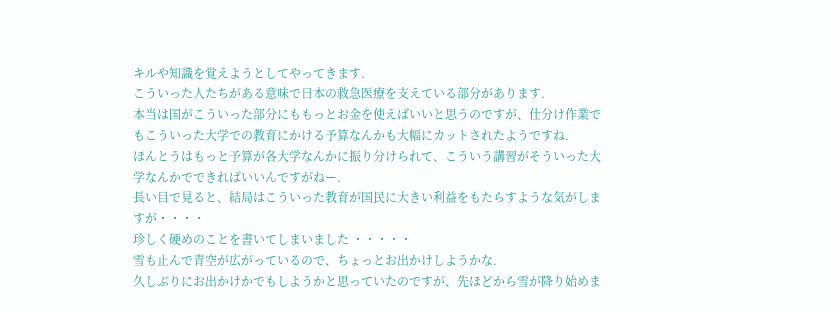キルや知識を覚えようとしてやってきます.
こういった人たちがある意味で日本の救急医療を支えている部分があります.
本当は国がこういった部分にももっとお金を使えばいいと思うのですが、仕分け作業でもこういった大学での教育にかける予算なんかも大幅にカットされたようですね.
ほんとうはもっと予算が各大学なんかに振り分けられて、こういう講習がそういった大学なんかでできればいいんですがねー.
長い目で見ると、結局はこういった教育が国民に大きい利益をもたらすような気がしますが・・・・
珍しく硬めのことを書いてしまいました ・・・・・
雪も止んで青空が広がっているので、ちょっとお出かけしようかな.
久しぶりにお出かけかでもしようかと思っていたのですが、先ほどから雪が降り始めま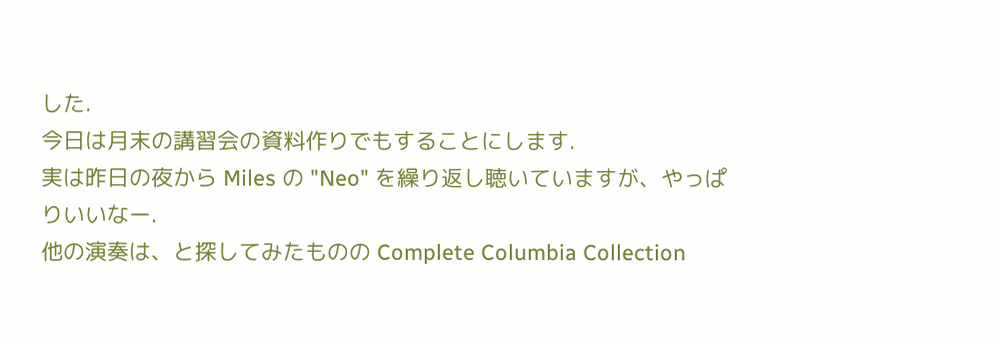した.
今日は月末の講習会の資料作りでもすることにします.
実は昨日の夜から Miles の "Neo" を繰り返し聴いていますが、やっぱりいいなー.
他の演奏は、と探してみたものの Complete Columbia Collection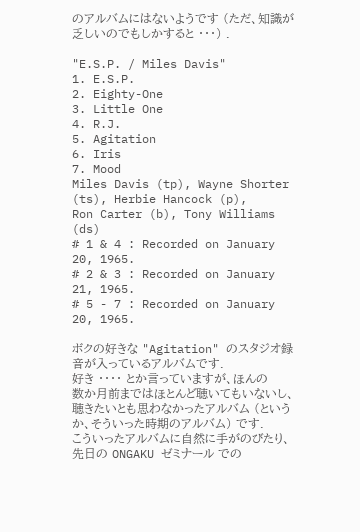のアルバムにはないようです (ただ、知識が乏しいのでもしかすると ・・・) .

"E.S.P. / Miles Davis"
1. E.S.P.
2. Eighty-One
3. Little One
4. R.J.
5. Agitation
6. Iris
7. Mood
Miles Davis (tp), Wayne Shorter (ts), Herbie Hancock (p),
Ron Carter (b), Tony Williams (ds)
# 1 & 4 : Recorded on January 20, 1965.
# 2 & 3 : Recorded on January 21, 1965.
# 5 - 7 : Recorded on January 20, 1965.

ボクの好きな "Agitation" のスタジオ録音が入っているアルバムです.
好き ・・・・ とか言っていますが、ほんの数か月前まではほとんど聴いてもいないし、聴きたいとも思わなかったアルバム (というか、そういった時期のアルバム) です.
こういったアルバムに自然に手がのびたり、先日の ONGAKU ゼミナール での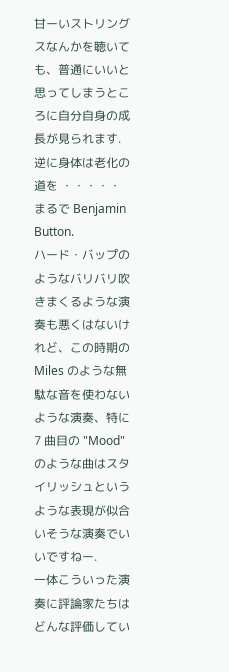甘ーいストリングスなんかを聴いても、普通にいいと思ってしまうところに自分自身の成長が見られます.
逆に身体は老化の道を ・・・・・ まるで Benjamin Button.
ハード・バップのようなバリバリ吹きまくるような演奏も悪くはないけれど、この時期の Miles のような無駄な音を使わないような演奏、特に 7 曲目の "Mood" のような曲はスタイリッシュというような表現が似合いそうな演奏でいいですねー.
一体こういった演奏に評論家たちはどんな評価してい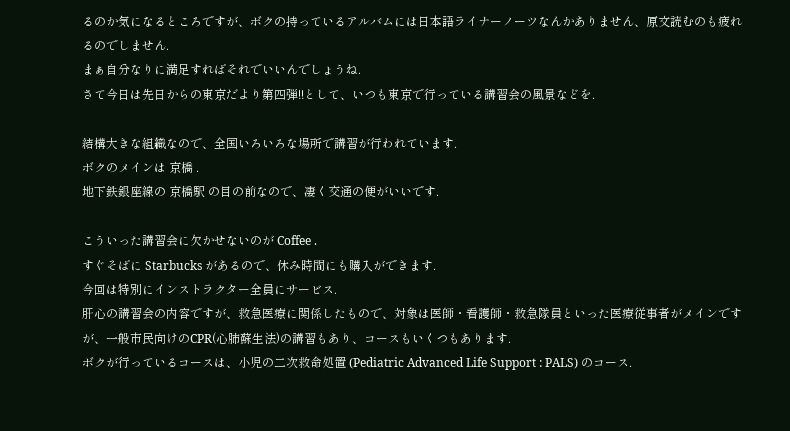るのか気になるところですが、ボクの持っているアルバムには日本語ライナーノーツなんかありません、原文読むのも疲れるのでしません.
まぁ自分なりに満足すればそれでいいんでしょうね.
さて今日は先日からの東京だより第四弾!!として、いつも東京で行っている講習会の風景などを.

結構大きな組織なので、全国いろいろな場所で講習が行われています.
ボクのメインは 京橋 .
地下鉄銀座線の 京橋駅 の目の前なので、凄く交通の便がいいです.

こういった講習会に欠かせないのが Coffee .
すぐそばに Starbucks があるので、休み時間にも購入ができます.
今回は特別にインストラクター全員にサービス.
肝心の講習会の内容ですが、救急医療に関係したもので、対象は医師・看護師・救急隊員といった医療従事者がメインですが、一般市民向けのCPR(心肺蘇生法)の講習もあり、コースもいくつもあります.
ボクが行っているコースは、小児の二次救命処置 (Pediatric Advanced Life Support : PALS) のコース.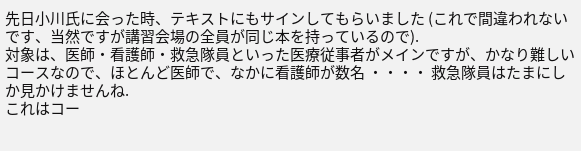先日小川氏に会った時、テキストにもサインしてもらいました (これで間違われないです、当然ですが講習会場の全員が同じ本を持っているので).
対象は、医師・看護師・救急隊員といった医療従事者がメインですが、かなり難しいコースなので、ほとんど医師で、なかに看護師が数名 ・・・・ 救急隊員はたまにしか見かけませんね.
これはコー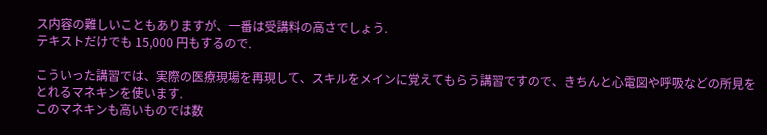ス内容の難しいこともありますが、一番は受講料の高さでしょう.
テキストだけでも 15,000 円もするので.

こういった講習では、実際の医療現場を再現して、スキルをメインに覚えてもらう講習ですので、きちんと心電図や呼吸などの所見をとれるマネキンを使います.
このマネキンも高いものでは数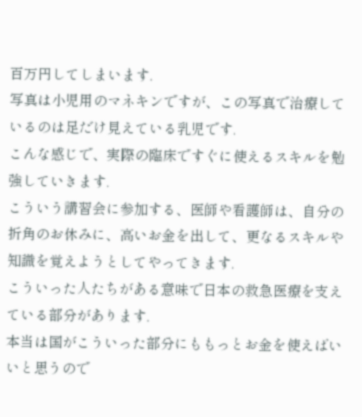百万円してしまいます.
写真は小児用のマネキンですが、この写真で治療しているのは足だけ見えている乳児です.
こんな感じで、実際の臨床ですぐに使えるスキルを勉強していきます.
こういう講習会に参加する、医師や看護師は、自分の折角のお休みに、高いお金を出して、更なるスキルや知識を覚えようとしてやってきます.
こういった人たちがある意味で日本の救急医療を支えている部分があります.
本当は国がこういった部分にももっとお金を使えばいいと思うので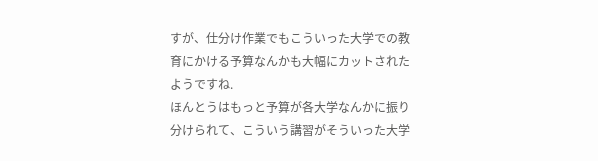すが、仕分け作業でもこういった大学での教育にかける予算なんかも大幅にカットされたようですね.
ほんとうはもっと予算が各大学なんかに振り分けられて、こういう講習がそういった大学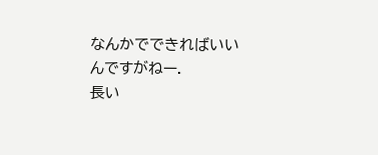なんかでできればいいんですがねー.
長い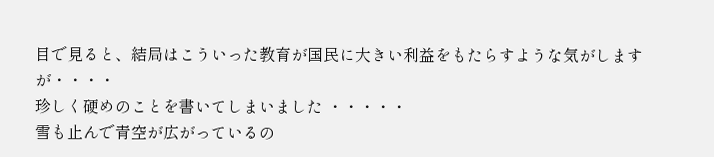目で見ると、結局はこういった教育が国民に大きい利益をもたらすような気がしますが・・・・
珍しく硬めのことを書いてしまいました ・・・・・
雪も止んで青空が広がっているの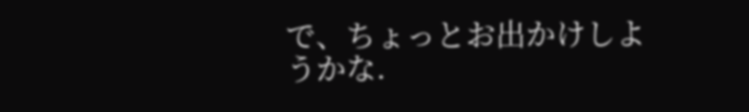で、ちょっとお出かけしようかな.